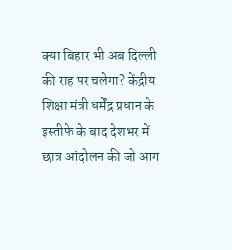क्या बिहार भी अब दिल्ली की राह पर चलेगा? केंद्रीय शिक्षा मंत्री धर्मेंद्र प्रधान के इस्तीफे के बाद देशभर में छात्र आंदोलन की जो आग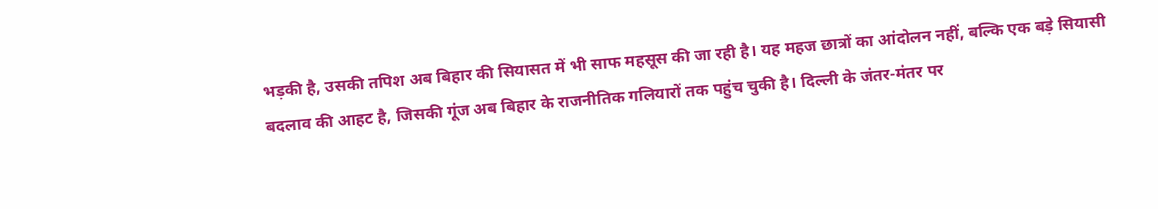भड़की है, उसकी तपिश अब बिहार की सियासत में भी साफ महसूस की जा रही है। यह महज छात्रों का आंदोलन नहीं, बल्कि एक बड़े सियासी बदलाव की आहट है, जिसकी गूंज अब बिहार के राजनीतिक गलियारों तक पहुंच चुकी है। दिल्ली के जंतर-मंतर पर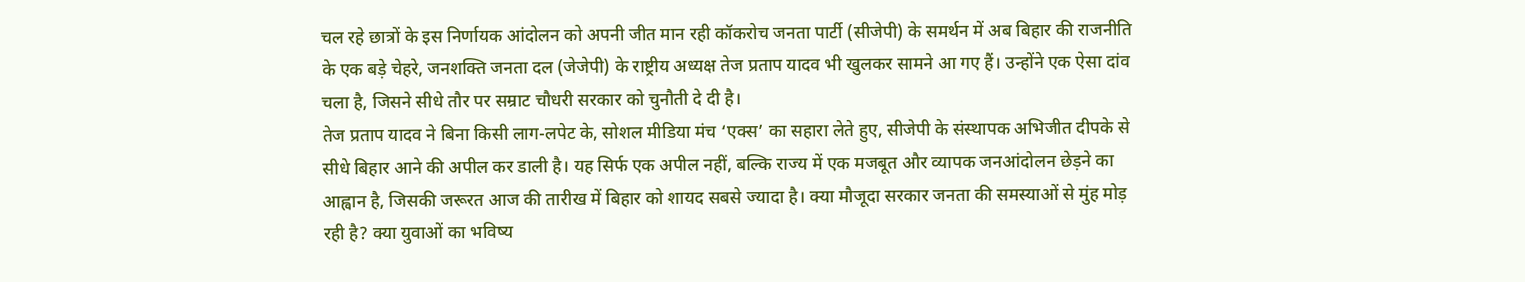चल रहे छात्रों के इस निर्णायक आंदोलन को अपनी जीत मान रही कॉकरोच जनता पार्टी (सीजेपी) के समर्थन में अब बिहार की राजनीति के एक बड़े चेहरे, जनशक्ति जनता दल (जेजेपी) के राष्ट्रीय अध्यक्ष तेज प्रताप यादव भी खुलकर सामने आ गए हैं। उन्होंने एक ऐसा दांव चला है, जिसने सीधे तौर पर सम्राट चौधरी सरकार को चुनौती दे दी है।
तेज प्रताप यादव ने बिना किसी लाग-लपेट के, सोशल मीडिया मंच ‘एक्स’ का सहारा लेते हुए, सीजेपी के संस्थापक अभिजीत दीपके से सीधे बिहार आने की अपील कर डाली है। यह सिर्फ एक अपील नहीं, बल्कि राज्य में एक मजबूत और व्यापक जनआंदोलन छेड़ने का आह्वान है, जिसकी जरूरत आज की तारीख में बिहार को शायद सबसे ज्यादा है। क्या मौजूदा सरकार जनता की समस्याओं से मुंह मोड़ रही है? क्या युवाओं का भविष्य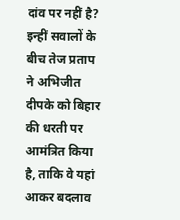दांव पर नहीं है? इन्हीं सवालों के बीच तेज प्रताप ने अभिजीत दीपके को बिहार की धरती पर आमंत्रित किया है, ताकि वे यहां आकर बदलाव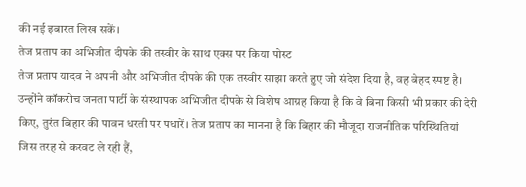की नई इबारत लिख सकें।
तेज प्रताप का अभिजीत दीपके की तस्वीर के साथ एक्स पर किया पोस्ट
तेज प्रताप यादव ने अपनी और अभिजीत दीपके की एक तस्वीर साझा करते हुए जो संदेश दिया है, वह बेहद स्पष्ट है। उन्होंने कॉकरोच जनता पार्टी के संस्थापक अभिजीत दीपके से विशेष आग्रह किया है कि वे बिना किसी भी प्रकार की देरी किए, तुरंत बिहार की पावन धरती पर पधारें। तेज प्रताप का मानना है कि बिहार की मौजूदा राजनीतिक परिस्थितियां जिस तरह से करवट ले रही हैं,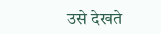उसे देखते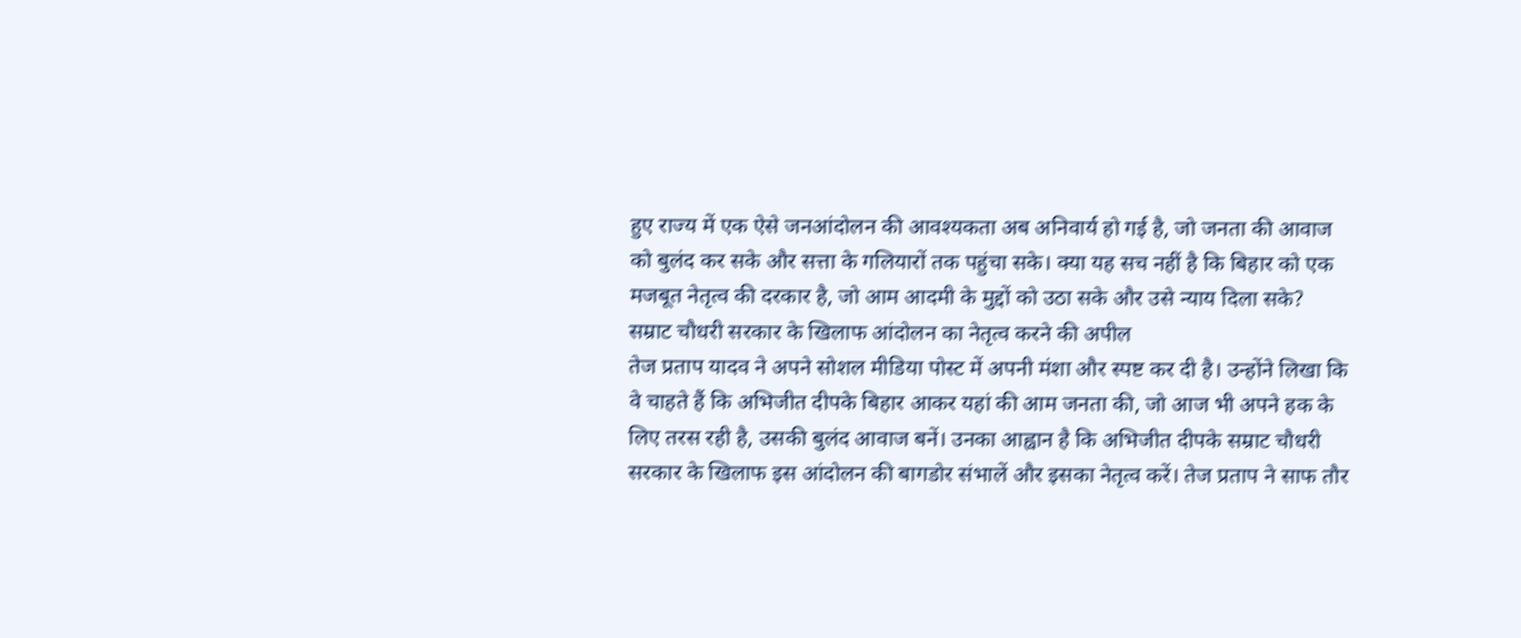हुए राज्य में एक ऐसे जनआंदोलन की आवश्यकता अब अनिवार्य हो गई है, जो जनता की आवाज को बुलंद कर सके और सत्ता के गलियारों तक पहुंचा सके। क्या यह सच नहीं है कि बिहार को एक मजबूत नेतृत्व की दरकार है, जो आम आदमी के मुद्दों को उठा सके और उसे न्याय दिला सके?
सम्राट चौधरी सरकार के खिलाफ आंदोलन का नेतृत्व करने की अपील
तेज प्रताप यादव ने अपने सोशल मीडिया पोस्ट में अपनी मंशा और स्पष्ट कर दी है। उन्होंने लिखा कि वे चाहते हैं कि अभिजीत दीपके बिहार आकर यहां की आम जनता की, जो आज भी अपने हक के लिए तरस रही है, उसकी बुलंद आवाज बनें। उनका आह्वान है कि अभिजीत दीपके सम्राट चौधरी सरकार के खिलाफ इस आंदोलन की बागडोर संभालें और इसका नेतृत्व करें। तेज प्रताप ने साफ तौर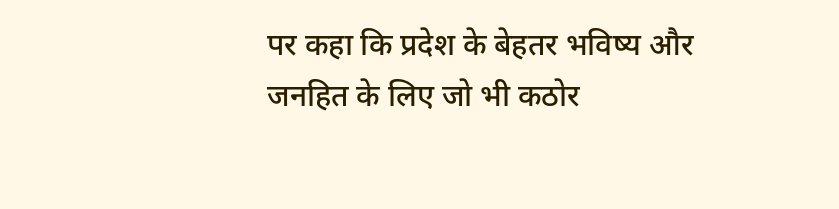पर कहा कि प्रदेश के बेहतर भविष्य और जनहित के लिए जो भी कठोर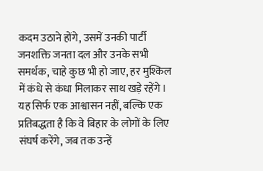कदम उठाने होंगे, उसमें उनकी पार्टी जनशक्ति जनता दल और उनके सभी समर्थक, चाहे कुछ भी हो जाए, हर मुश्किल में कंधे से कंधा मिलाकर साथ खड़े रहेंगे। यह सिर्फ एक आश्वासन नहीं, बल्कि एक प्रतिबद्धता है कि वे बिहार के लोगों के लिए संघर्ष करेंगे, जब तक उन्हें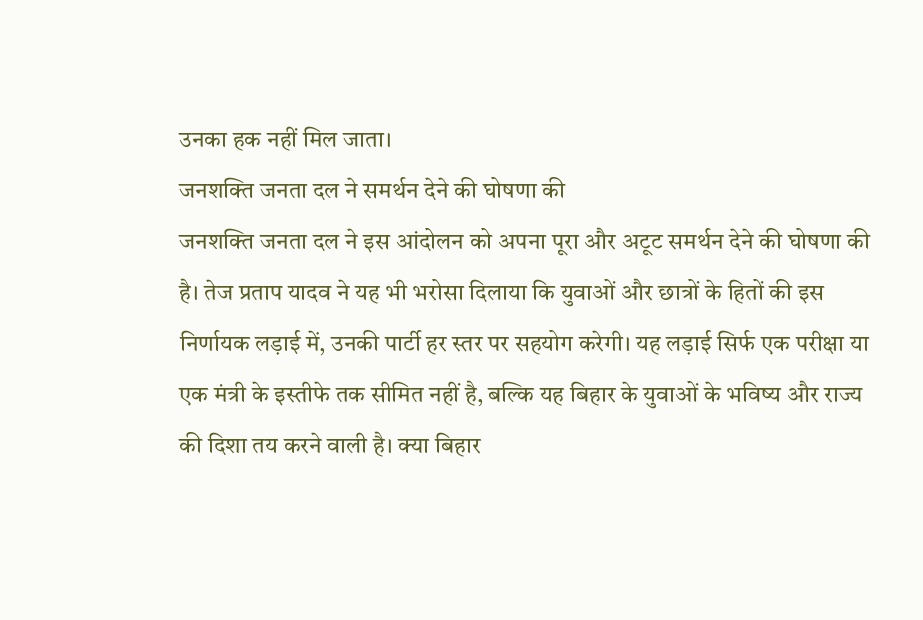उनका हक नहीं मिल जाता।
जनशक्ति जनता दल ने समर्थन देने की घोषणा की
जनशक्ति जनता दल ने इस आंदोलन को अपना पूरा और अटूट समर्थन देने की घोषणा की है। तेज प्रताप यादव ने यह भी भरोसा दिलाया कि युवाओं और छात्रों के हितों की इस निर्णायक लड़ाई में, उनकी पार्टी हर स्तर पर सहयोग करेगी। यह लड़ाई सिर्फ एक परीक्षा या एक मंत्री के इस्तीफे तक सीमित नहीं है, बल्कि यह बिहार के युवाओं के भविष्य और राज्य की दिशा तय करने वाली है। क्या बिहार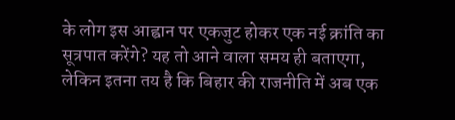के लोग इस आह्वान पर एकजुट होकर एक नई क्रांति का सूत्रपात करेंगे? यह तो आने वाला समय ही बताएगा, लेकिन इतना तय है कि बिहार की राजनीति में अब एक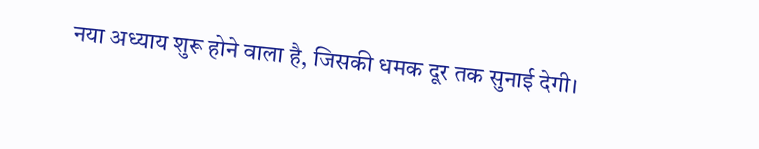नया अध्याय शुरू होने वाला है, जिसकी धमक दूर तक सुनाई देगी।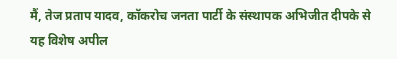मैं, तेज प्रताप यादव, कॉकरोच जनता पार्टी के संस्थापक अभिजीत दीपके से यह विशेष अपील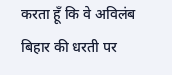करता हूँ कि वे अविलंब बिहार की धरती पर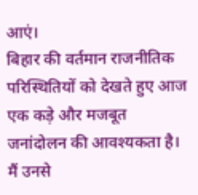आएं।
बिहार की वर्तमान राजनीतिक परिस्थितियों को देखते हुए आज एक कड़े और मजबूत जनांदोलन की आवश्यकता है। मैं उनसे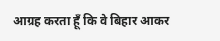आग्रह करता हूँ कि वे बिहार आकर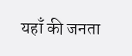यहाँ की जनता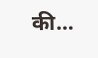की…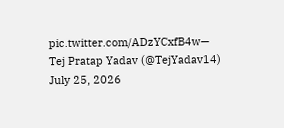pic.twitter.com/ADzYCxfB4w— Tej Pratap Yadav (@TejYadav14) July 25, 2026